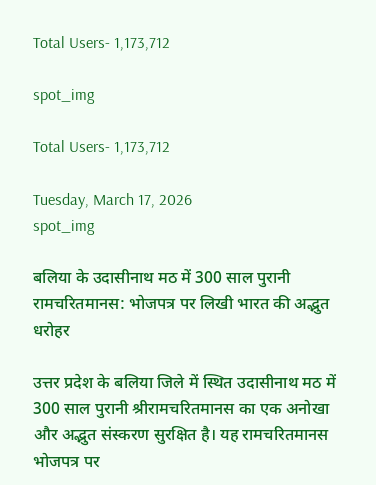Total Users- 1,173,712

spot_img

Total Users- 1,173,712

Tuesday, March 17, 2026
spot_img

बलिया के उदासीनाथ मठ में 300 साल पुरानी रामचरितमानस: भोजपत्र पर लिखी भारत की अद्भुत धरोहर

उत्तर प्रदेश के बलिया जिले में स्थित उदासीनाथ मठ में 300 साल पुरानी श्रीरामचरितमानस का एक अनोखा और अद्भुत संस्करण सुरक्षित है। यह रामचरितमानस भोजपत्र पर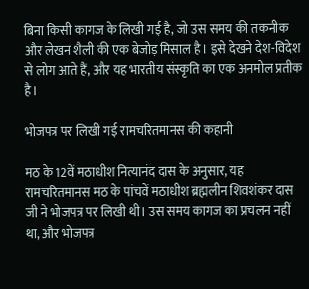बिना किसी कागज के लिखी गई है, जो उस समय की तकनीक और लेखन शैली की एक बेजोड़ मिसाल है। इसे देखने देश-विदेश से लोग आते हैं, और यह भारतीय संस्कृति का एक अनमोल प्रतीक है।

भोजपत्र पर लिखी गई रामचरितमानस की कहानी

मठ के 12वें मठाधीश नित्यानंद दास के अनुसार, यह रामचरितमानस मठ के पांचवें मठाधीश ब्रह्मलीन शिवशंकर दास जी ने भोजपत्र पर लिखी थी। उस समय कागज का प्रचलन नहीं था, और भोजपत्र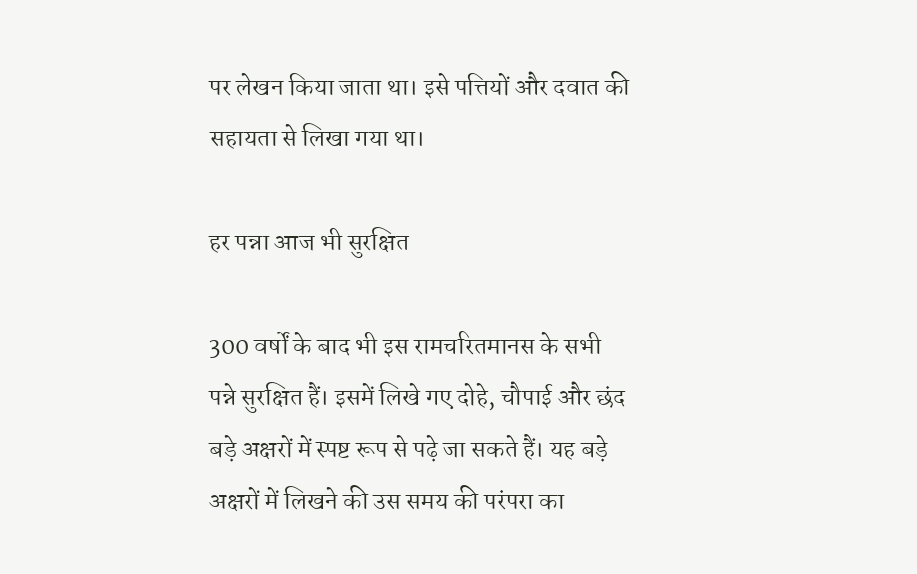पर लेखन किया जाता था। इसे पत्तियों और दवात की सहायता से लिखा गया था।

हर पन्ना आज भी सुरक्षित

300 वर्षों के बाद भी इस रामचरितमानस के सभी पन्ने सुरक्षित हैं। इसमें लिखे गए दोहे, चौपाई और छंद बड़े अक्षरों में स्पष्ट रूप से पढ़े जा सकते हैं। यह बड़े अक्षरों में लिखने की उस समय की परंपरा का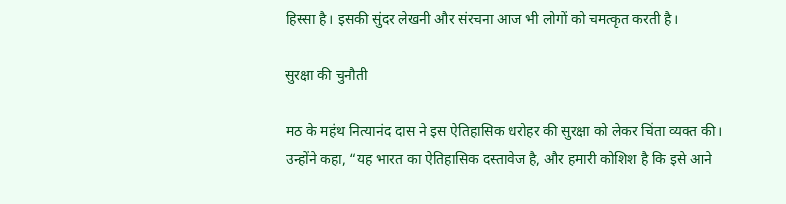हिस्सा है। इसकी सुंदर लेखनी और संरचना आज भी लोगों को चमत्कृत करती है।

सुरक्षा की चुनौती

मठ के महंथ नित्यानंद दास ने इस ऐतिहासिक धरोहर की सुरक्षा को लेकर चिंता व्यक्त की। उन्होंने कहा, “यह भारत का ऐतिहासिक दस्तावेज है, और हमारी कोशिश है कि इसे आने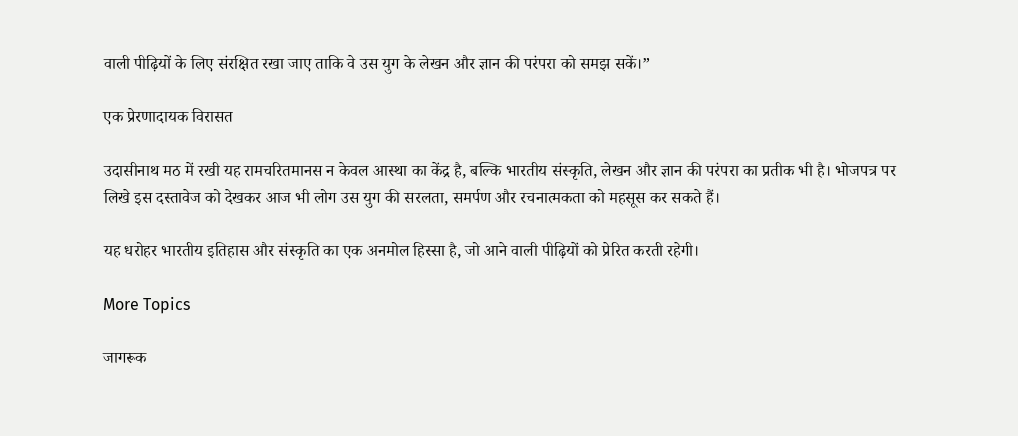वाली पीढ़ियों के लिए संरक्षित रखा जाए ताकि वे उस युग के लेखन और ज्ञान की परंपरा को समझ सकें।”

एक प्रेरणादायक विरासत

उदासीनाथ मठ में रखी यह रामचरितमानस न केवल आस्था का केंद्र है, बल्कि भारतीय संस्कृति, लेखन और ज्ञान की परंपरा का प्रतीक भी है। भोजपत्र पर लिखे इस दस्तावेज को देखकर आज भी लोग उस युग की सरलता, समर्पण और रचनात्मकता को महसूस कर सकते हैं।

यह धरोहर भारतीय इतिहास और संस्कृति का एक अनमोल हिस्सा है, जो आने वाली पीढ़ियों को प्रेरित करती रहेगी।

More Topics

जागरूक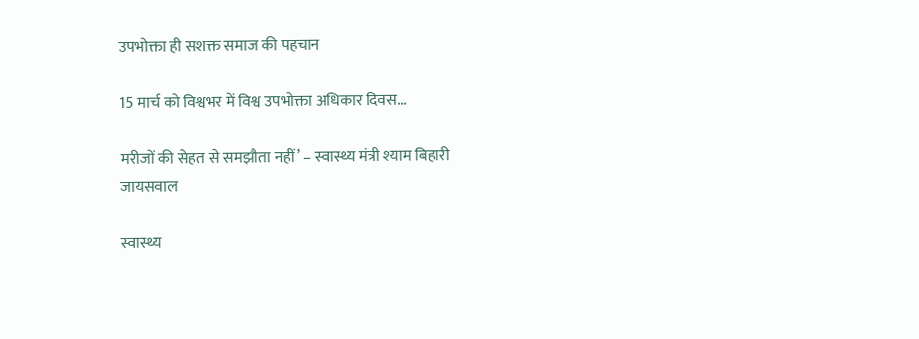उपभोक्ता ही सशक्त समाज की पहचान

15 मार्च को विश्वभर में विश्व उपभोक्ता अधिकार दिवस...

मरीजों की सेहत से समझौता नहीं’ – स्वास्थ्य मंत्री श्याम बिहारी जायसवाल

स्वास्थ्य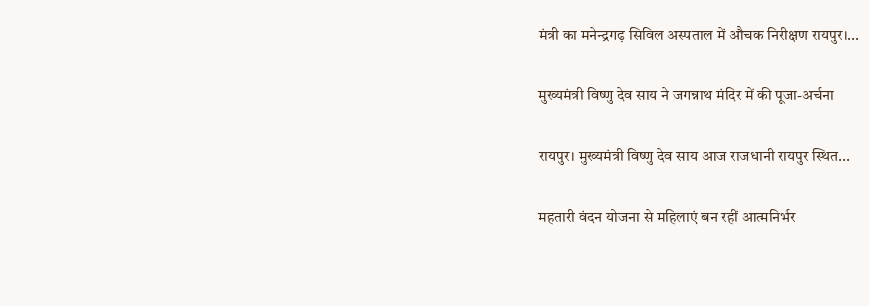मंत्री का मनेन्द्रगढ़ सिविल अस्पताल में औचक निरीक्षण रायपुर।...

मुख्यमंत्री विष्णु देव साय ने जगन्नाथ मंदिर में की पूजा-अर्चना

रायपुर। मुख्यमंत्री विष्णु देव साय आज राजधानी रायपुर स्थित...

महतारी वंदन योजना से महिलाएं बन रहीं आत्मनिर्भर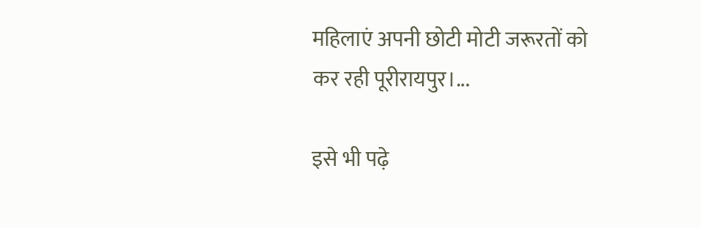महिलाएं अपनी छोटी मोटी जरूरतों को कर रही पूरीरायपुर।...

इसे भी पढ़े